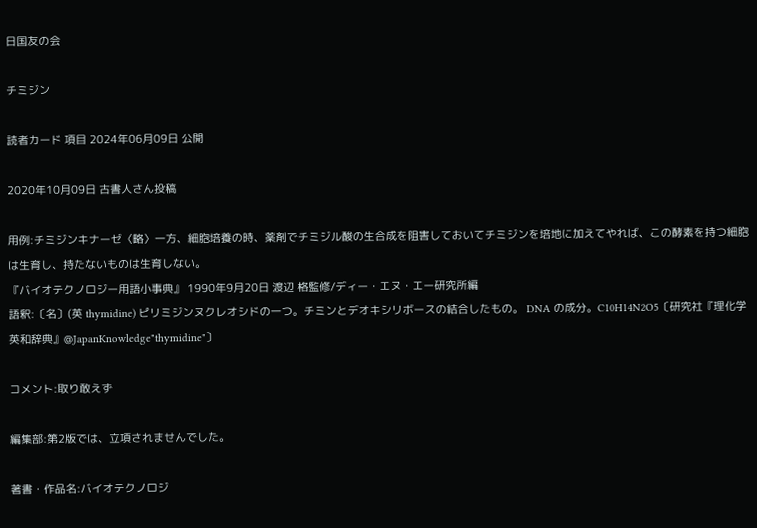日国友の会

チミジン

読者カード 項目 2024年06月09日 公開

2020年10月09日 古書人さん投稿

用例:チミジンキナーゼ〈略〉一方、細胞培養の時、薬剤でチミジル酸の生合成を阻害しておいてチミジンを培地に加えてやれば、この酵素を持つ細胞は生育し、持たないものは生育しない。
『バイオテクノロジー用語小事典』 1990年9月20日 渡辺 格監修/ディー・エヌ・エー研究所編
語釈:〔名〕(英 thymidine) ピリミジンヌクレオシドの一つ。チミンとデオキシリボースの結合したもの。 DNA の成分。C10H14N2O5〔研究社『理化学英和辞典』@JapanKnowledge"thymidine"〕

コメント:取り敢えず

編集部:第2版では、立項されませんでした。

著書・作品名:バイオテクノロジ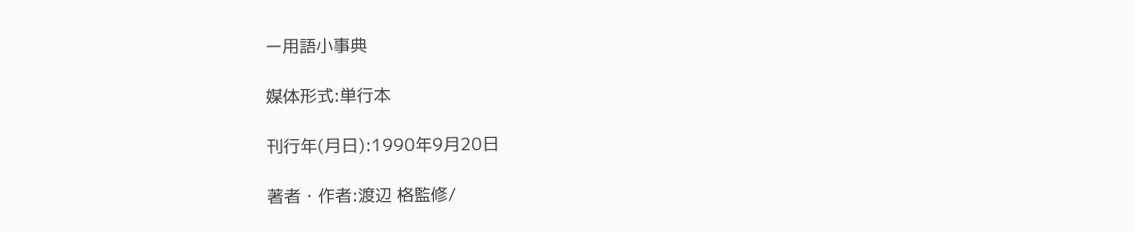ー用語小事典

媒体形式:単行本

刊行年(月日):1990年9月20日

著者・作者:渡辺 格監修/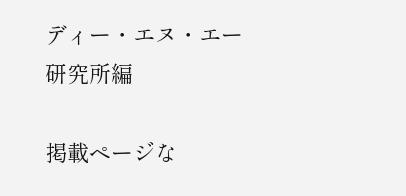ディー・エヌ・エー研究所編

掲載ページな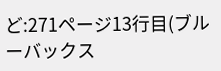ど:271ページ13行目(ブルーバックス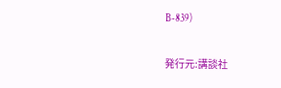B-839)

発行元:講談社